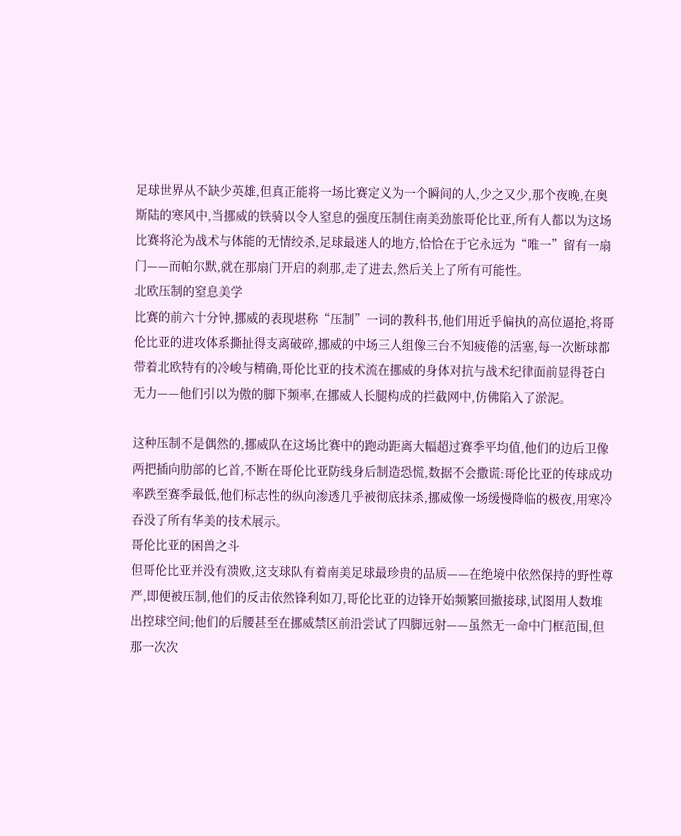足球世界从不缺少英雄,但真正能将一场比赛定义为一个瞬间的人,少之又少,那个夜晚,在奥斯陆的寒风中,当挪威的铁骑以令人窒息的强度压制住南美劲旅哥伦比亚,所有人都以为这场比赛将沦为战术与体能的无情绞杀,足球最迷人的地方,恰恰在于它永远为“唯一”留有一扇门——而帕尔默,就在那扇门开启的刹那,走了进去,然后关上了所有可能性。
北欧压制的窒息美学
比赛的前六十分钟,挪威的表现堪称“压制”一词的教科书,他们用近乎偏执的高位逼抢,将哥伦比亚的进攻体系撕扯得支离破碎,挪威的中场三人组像三台不知疲倦的活塞,每一次断球都带着北欧特有的冷峻与精确,哥伦比亚的技术流在挪威的身体对抗与战术纪律面前显得苍白无力——他们引以为傲的脚下频率,在挪威人长腿构成的拦截网中,仿佛陷入了淤泥。

这种压制不是偶然的,挪威队在这场比赛中的跑动距离大幅超过赛季平均值,他们的边后卫像两把插向肋部的匕首,不断在哥伦比亚防线身后制造恐慌,数据不会撒谎:哥伦比亚的传球成功率跌至赛季最低,他们标志性的纵向渗透几乎被彻底抹杀,挪威像一场缓慢降临的极夜,用寒冷吞没了所有华美的技术展示。
哥伦比亚的困兽之斗
但哥伦比亚并没有溃败,这支球队有着南美足球最珍贵的品质——在绝境中依然保持的野性尊严,即便被压制,他们的反击依然锋利如刀,哥伦比亚的边锋开始频繁回撤接球,试图用人数堆出控球空间;他们的后腰甚至在挪威禁区前沿尝试了四脚远射——虽然无一命中门框范围,但那一次次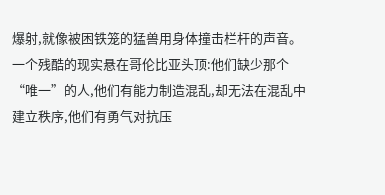爆射,就像被困铁笼的猛兽用身体撞击栏杆的声音。
一个残酷的现实悬在哥伦比亚头顶:他们缺少那个“唯一”的人,他们有能力制造混乱,却无法在混乱中建立秩序,他们有勇气对抗压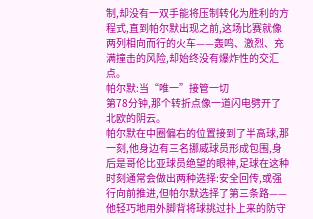制,却没有一双手能将压制转化为胜利的方程式,直到帕尔默出现之前,这场比赛就像两列相向而行的火车——轰鸣、激烈、充满撞击的风险,却始终没有爆炸性的交汇点。
帕尔默:当“唯一”接管一切
第78分钟,那个转折点像一道闪电劈开了北欧的阴云。
帕尔默在中圈偏右的位置接到了半高球,那一刻,他身边有三名挪威球员形成包围,身后是哥伦比亚球员绝望的眼神,足球在这种时刻通常会做出两种选择:安全回传,或强行向前推进,但帕尔默选择了第三条路——他轻巧地用外脚背将球挑过扑上来的防守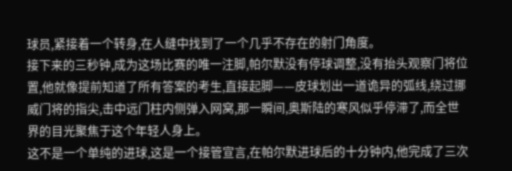球员,紧接着一个转身,在人缝中找到了一个几乎不存在的射门角度。
接下来的三秒钟,成为这场比赛的唯一注脚,帕尔默没有停球调整,没有抬头观察门将位置,他就像提前知道了所有答案的考生,直接起脚——皮球划出一道诡异的弧线,绕过挪威门将的指尖,击中远门柱内侧弹入网窝,那一瞬间,奥斯陆的寒风似乎停滞了,而全世界的目光聚焦于这个年轻人身上。
这不是一个单纯的进球,这是一个接管宣言,在帕尔默进球后的十分钟内,他完成了三次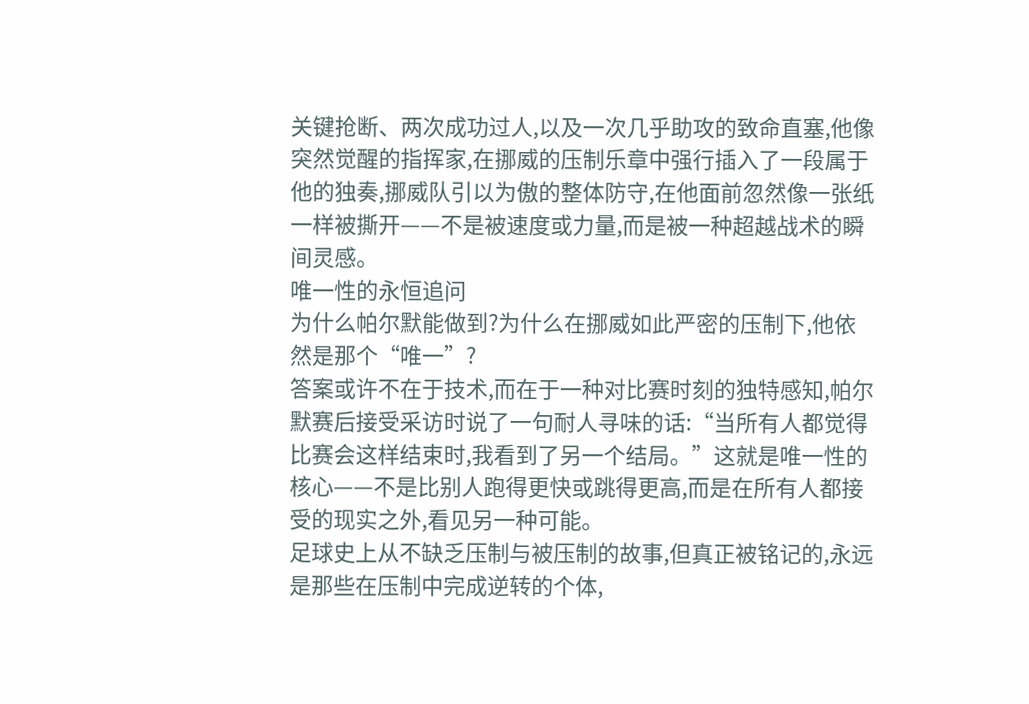关键抢断、两次成功过人,以及一次几乎助攻的致命直塞,他像突然觉醒的指挥家,在挪威的压制乐章中强行插入了一段属于他的独奏,挪威队引以为傲的整体防守,在他面前忽然像一张纸一样被撕开——不是被速度或力量,而是被一种超越战术的瞬间灵感。
唯一性的永恒追问
为什么帕尔默能做到?为什么在挪威如此严密的压制下,他依然是那个“唯一”?
答案或许不在于技术,而在于一种对比赛时刻的独特感知,帕尔默赛后接受采访时说了一句耐人寻味的话:“当所有人都觉得比赛会这样结束时,我看到了另一个结局。”这就是唯一性的核心——不是比别人跑得更快或跳得更高,而是在所有人都接受的现实之外,看见另一种可能。
足球史上从不缺乏压制与被压制的故事,但真正被铭记的,永远是那些在压制中完成逆转的个体,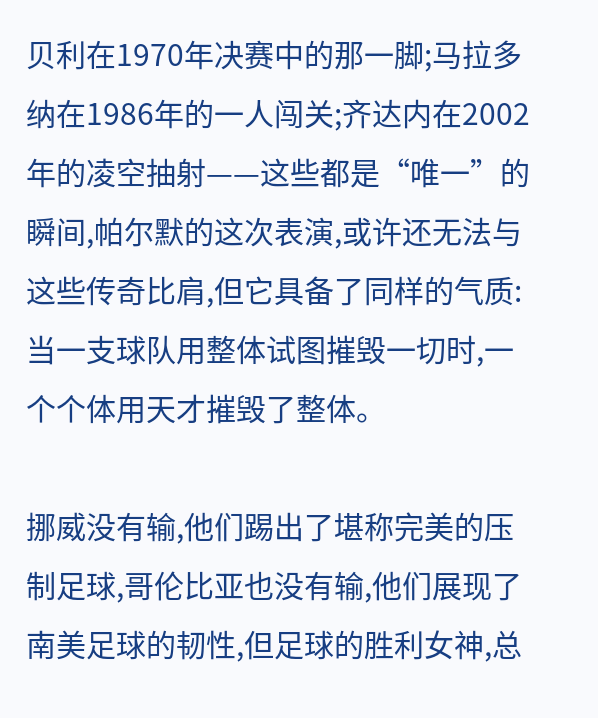贝利在1970年决赛中的那一脚;马拉多纳在1986年的一人闯关;齐达内在2002年的凌空抽射——这些都是“唯一”的瞬间,帕尔默的这次表演,或许还无法与这些传奇比肩,但它具备了同样的气质:当一支球队用整体试图摧毁一切时,一个个体用天才摧毁了整体。

挪威没有输,他们踢出了堪称完美的压制足球,哥伦比亚也没有输,他们展现了南美足球的韧性,但足球的胜利女神,总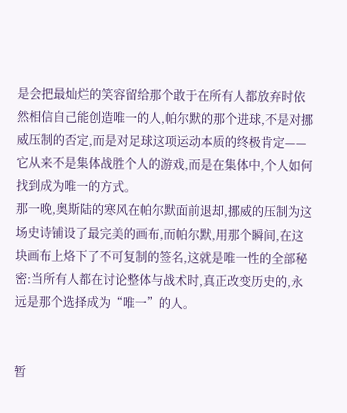是会把最灿烂的笑容留给那个敢于在所有人都放弃时依然相信自己能创造唯一的人,帕尔默的那个进球,不是对挪威压制的否定,而是对足球这项运动本质的终极肯定——它从来不是集体战胜个人的游戏,而是在集体中,个人如何找到成为唯一的方式。
那一晚,奥斯陆的寒风在帕尔默面前退却,挪威的压制为这场史诗铺设了最完美的画布,而帕尔默,用那个瞬间,在这块画布上烙下了不可复制的签名,这就是唯一性的全部秘密:当所有人都在讨论整体与战术时,真正改变历史的,永远是那个选择成为“唯一”的人。


暂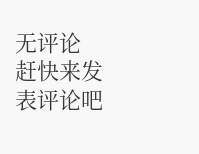无评论
赶快来发表评论吧